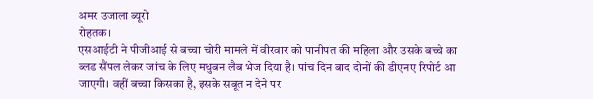अमर उजाला ब्यूरो
रोहतक।
एसआईटी ने पीजीआई से बच्चा चोरी मामले में वीरवार को पानीपत की महिला और उसके बच्चे का ब्लड सैंपल लेकर जांच के लिए मधुबन लैब भेज दिया है। पांच दिन बाद दोनों की डीएनए रिपोर्ट आ जाएगी। वहीं बच्चा किसका है, इसके सबूत न देने पर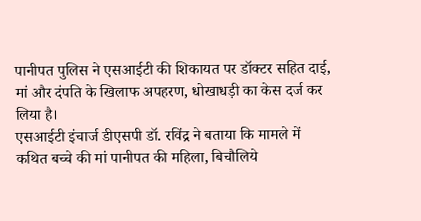पानीपत पुलिस ने एसआईटी की शिकायत पर डॉक्टर सहित दाई, मां और दंपति के खिलाफ अपहरण, धोखाधड़ी का केस दर्ज कर लिया है।
एसआईटी इंचार्ज डीएसपी डॉ. रविंद्र ने बताया कि मामले में कथित बच्चे की मां पानीपत की महिला, बिचौलिये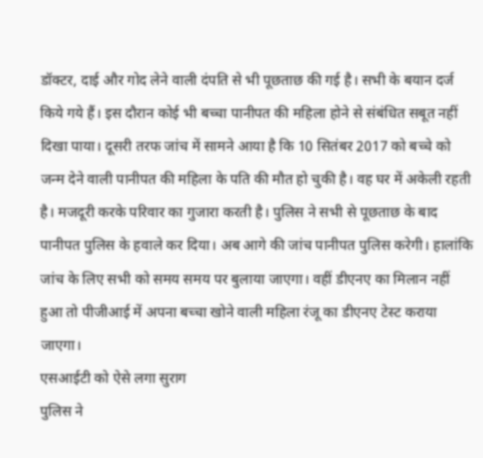डॉक्टर, दाई और गोद लेने वाली दंपति से भी पूछताछ की गई है। सभी के बयान दर्ज किये गये हैं। इस दौरान कोई भी बच्चा पानीपत की महिला होने से संबंधित सबूत नहीं दिखा पाया। दूसरी तरफ जांच में सामने आया है कि 10 सितंबर 2017 को बच्चे को जन्म देने वाली पानीपत की महिला के पति की मौत हो चुकी है। वह घर में अकेली रहती है। मजदूरी करके परिवार का गुजारा करती है। पुलिस ने सभी से पूछताछ के बाद पानीपत पुलिस के हवाले कर दिया। अब आगे की जांच पानीपत पुलिस करेगी। हालांकि जांच के लिए सभी को समय समय पर बुलाया जाएगा। वहीं डीएनए का मिलान नहीं हुआ तो पीजीआई में अपना बच्चा खोने वाली महिला रंजू का डीएनए टेस्ट कराया जाएगा।
एसआईटी को ऐसे लगा सुराग
पुलिस ने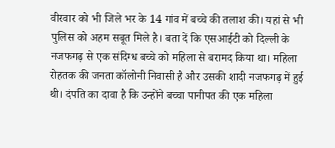वीरवार को भी जिले भर के 14 गांव में बच्चे की तलाश की। यहां से भी पुलिस को अहम सबूत मिले है। बता दें कि एसआईटी को दिल्ली के नजफगढ़ से एक संदिग्ध बच्चे को महिला से बरामद किया था। महिला रोहतक की जनता कॉलोनी निवासी है और उसकी शादी नजफगढ़ में हुई थी। दंपति का दावा है कि उन्होंने बच्चा पानीपत की एक महिला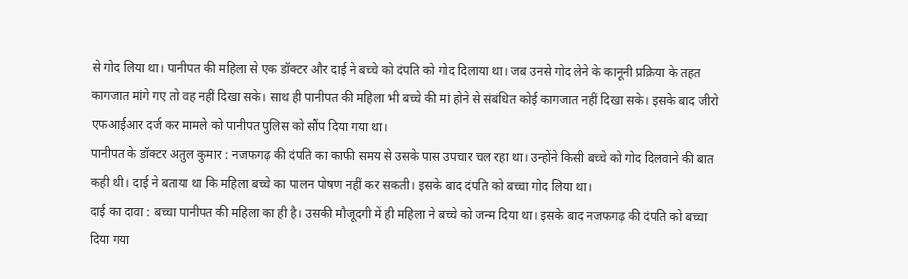से गोद लिया था। पानीपत की महिला से एक डॉक्टर और दाई ने बच्चे को दंपति को गोद दिलाया था। जब उनसे गोद लेने के कानूनी प्रक्रिया के तहत कागजात मांगे गए तो वह नहीं दिखा सके। साथ ही पानीपत की महिला भी बच्चे की मां होने से संबंधित कोई कागजात नहीं दिखा सके। इसके बाद जीरो एफआईआर दर्ज कर मामले को पानीपत पुलिस को सौंप दिया गया था।
पानीपत के डॉक्टर अतुल कुमार : नजफगढ़ की दंपति का काफी समय से उसके पास उपचार चल रहा था। उन्होंने किसी बच्चे को गोद दिलवाने की बात कही थी। दाई ने बताया था कि महिला बच्चे का पालन पोषण नहीं कर सकती। इसके बाद दंपति को बच्चा गोद लिया था।
दाई का दावा : बच्चा पानीपत की महिला का ही है। उसकी मौजूदगी में ही महिला ने बच्चे को जन्म दिया था। इसके बाद नजफगढ़ की दंपति को बच्चा दिया गया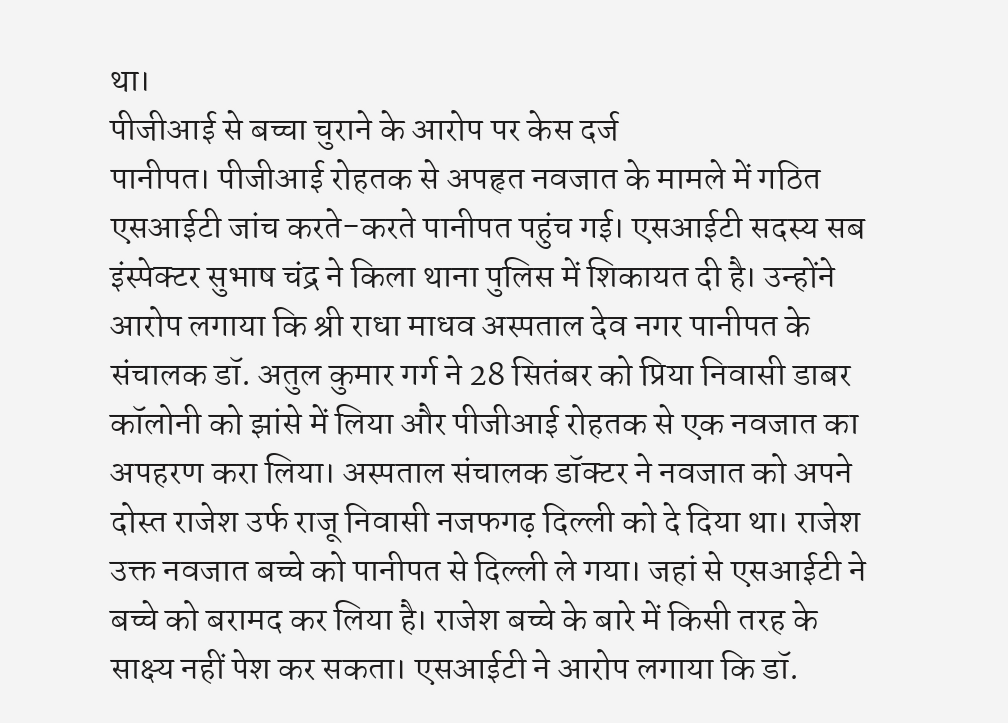था।
पीजीआई से बच्चा चुराने के आरोप पर केस दर्ज
पानीपत। पीजीआई रोहतक से अपहृत नवजात के मामले में गठित एसआईटी जांच करते-करते पानीपत पहुंच गई। एसआईटी सदस्य सब इंस्पेक्टर सुभाष चंद्र ने किला थाना पुलिस में शिकायत दी है। उन्होंने आरोप लगाया कि श्री राधा माधव अस्पताल देव नगर पानीपत के संचालक डॉ. अतुल कुमार गर्ग ने 28 सितंबर को प्रिया निवासी डाबर कॉलोनी को झांसे में लिया और पीजीआई रोहतक से एक नवजात का अपहरण करा लिया। अस्पताल संचालक डॉक्टर ने नवजात को अपने दोस्त राजेश उर्फ राजू निवासी नजफगढ़ दिल्ली को दे दिया था। राजेश उक्त नवजात बच्चे को पानीपत से दिल्ली ले गया। जहां से एसआईटी ने बच्चे को बरामद कर लिया है। राजेश बच्चे के बारे में किसी तरह के साक्ष्य नहीं पेश कर सकता। एसआईटी ने आरोप लगाया कि डॉ.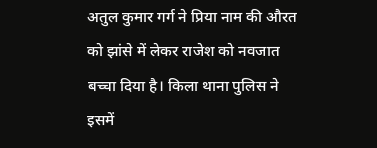अतुल कुमार गर्ग ने प्रिया नाम की औरत को झांसे में लेकर राजेश को नवजात बच्चा दिया है। किला थाना पुलिस ने इसमें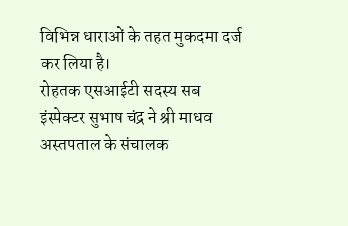विभिन्न धाराओं के तहत मुकदमा दर्ज कर लिया है।
रोहतक एसआईटी सदस्य सब इंस्पेक्टर सुभाष चंद्र ने श्री माधव अस्तपताल के संचालक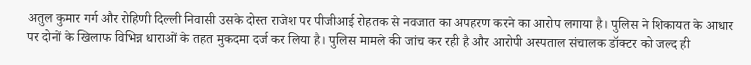अतुल कुमार गर्ग और रोहिणी दिल्ली निवासी उसके दोस्त राजेश पर पीजीआई रोहतक से नवजात का अपहरण करने का आरोप लगाया है। पुलिस ने शिकायत के आधार पर दोनों के खिलाफ विभिन्न धाराओं के तहत मुकदमा दर्ज कर लिया है। पुलिस मामले की जांच कर रही है और आरोपी अस्पताल संचालक डॉक्टर को जल्द ही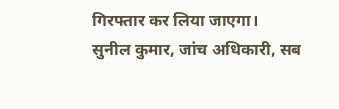गिरफ्तार कर लिया जाएगा।
सुनील कुमार, जांच अधिकारी, सब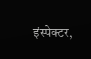इंस्पेक्टर,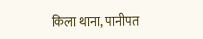किला थाना, पानीपत